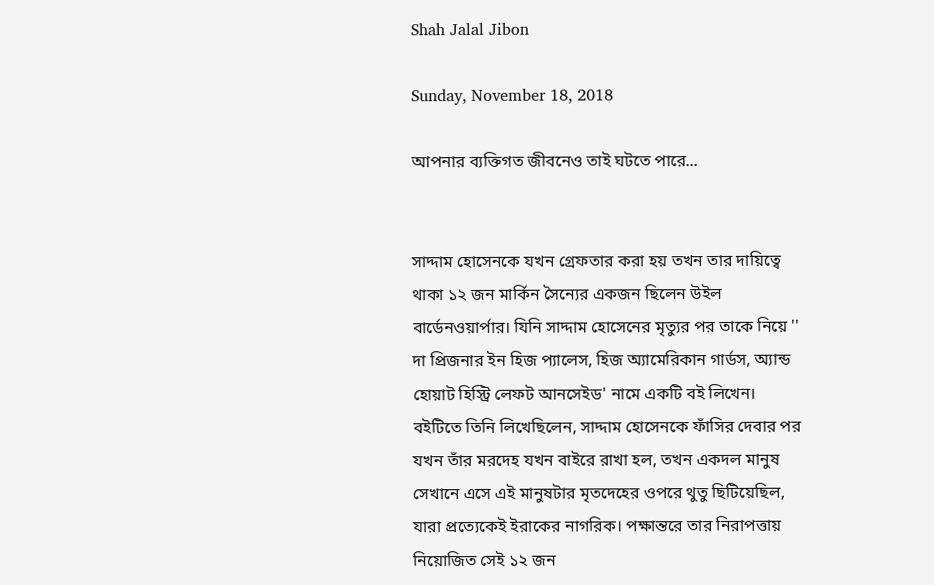Shah Jalal Jibon

Sunday, November 18, 2018

আপনার ব্যক্তিগত জীবনেও তাই ঘটতে পারে...


সাদ্দাম হোসেনকে যখন গ্রেফতার করা হয় তখন তার দায়িত্বে থাকা ১২ জন মার্কিন সৈন্যের একজন ছিলেন উইল বার্ডেনওয়ার্পার। যিনি সাদ্দাম হোসেনের মৃত্যুর পর তাকে নিয়ে '' দা প্রিজনার ইন হিজ প্যালেস, হিজ অ্যামেরিকান গার্ডস, অ্যান্ড হোয়াট হিস্ট্রি লেফট আনসেইড' নামে একটি বই লিখেন।
বইটিতে তিনি লিখেছিলেন, সাদ্দাম হোসেনকে ফাঁসির দেবার পর যখন তাঁর মরদেহ যখন বাইরে রাখা হল, তখন একদল মানুষ সেখানে এসে এই মানুষটার মৃতদেহের ওপরে থুতু ছিটিয়েছিল, যারা প্রত্যেকেই ইরাকের নাগরিক। পক্ষান্তরে তার নিরাপত্তায় নিয়োজিত সেই ১২ জন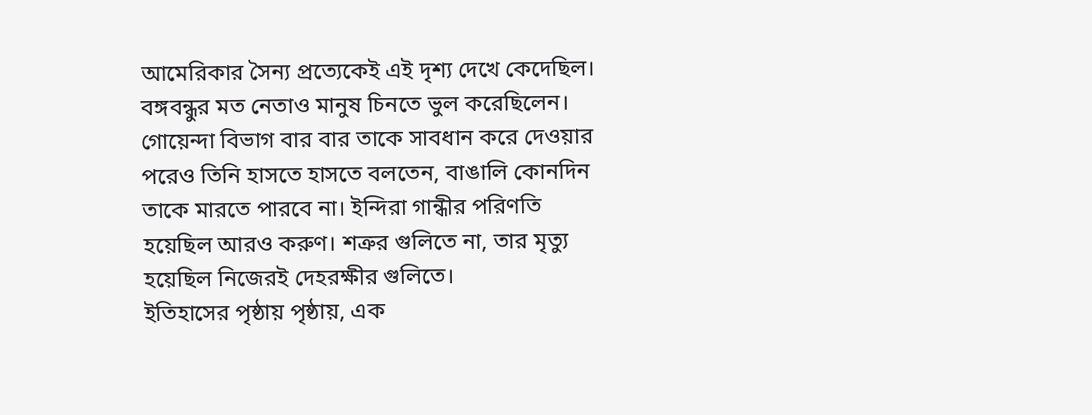আমেরিকার সৈন্য প্রত্যেকেই এই দৃশ্য দেখে কেদেছিল।
বঙ্গবন্ধুর মত নেতাও মানুষ চিনতে ভুল করেছিলেন। গোয়েন্দা বিভাগ বার বার তাকে সাবধান করে দেওয়ার পরেও তিনি হাসতে হাসতে বলতেন, বাঙালি কোনদিন তাকে মারতে পারবে না। ইন্দিরা গান্ধীর পরিণতি হয়েছিল আরও করুণ। শত্রুর গুলিতে না, তার মৃত্যু হয়েছিল নিজেরই দেহরক্ষীর গুলিতে।
ইতিহাসের পৃষ্ঠায় পৃষ্ঠায়, এক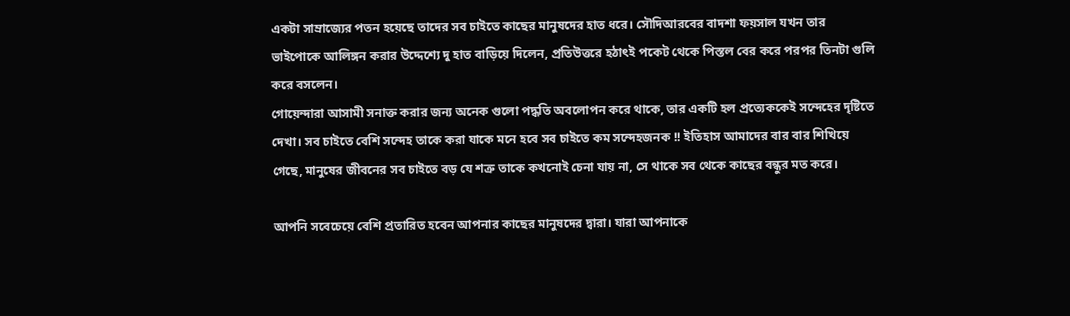একটা সাম্রাজ্যের পতন হয়েছে তাদের সব চাইতে কাছের মানুষদের হাত ধরে। সৌদিআরবের বাদশা ফয়সাল যখন তার ভাইপোকে আলিঙ্গন করার উদ্দেশ্যে দু হাত বাড়িয়ে দিলেন, প্রতিউত্তরে হঠাৎই পকেট থেকে পিস্তল বের করে পরপর তিনটা গুলি করে বসলেন।
গোয়েন্দারা আসামী সনাক্ত করার জন্য অনেক গুলো পদ্ধতি অবলোপন করে থাকে, তার একটি হল প্রত্যেককেই সন্দেহের দৃষ্টিতে দেখা। সব চাইতে বেশি সন্দেহ তাকে করা যাকে মনে হবে সব চাইতে কম সন্দেহজনক !! ইতিহাস আমাদের বার বার শিখিয়ে গেছে, মানুষের জীবনের সব চাইতে বড় যে শত্রু তাকে কখনোই চেনা যায় না, সে থাকে সব থেকে কাছের বন্ধুর মত করে।

আপনি সবেচেয়ে বেশি প্রতারিত হবেন আপনার কাছের মানুষদের দ্বারা। যারা আপনাকে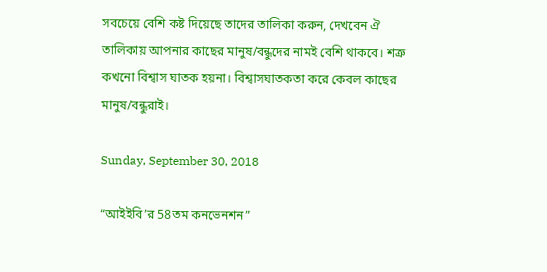সবচেয়ে বেশি কষ্ট দিয়েছে তাদের তালিকা করুন, দেখবেন ঐ তালিকায় আপনার কাছের মানুষ/বন্ধুদের নামই বেশি থাকবে। শত্রু কখনো বিশ্বাস ঘাতক হয়না। বিশ্বাসঘাতকতা করে কেবল কাছের মানুষ/বন্ধুরাই।

Sunday, September 30, 2018

“আইইবি’র 58তম কনভেনশন”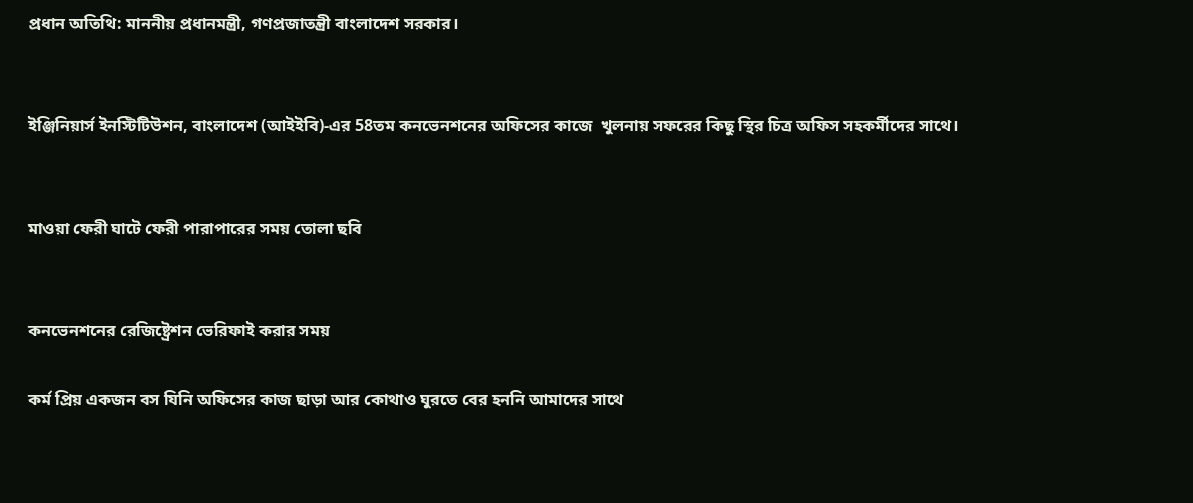প্রধান অতিথি: মাননীয় প্রধানমন্ত্রী, গণপ্রজাতন্ত্রী বাংলাদেশ সরকার।


ইঞ্জিনিয়ার্স ইনস্টিটিউশন, বাংলাদেশ (আইইবি)-এর 58তম কনভেনশনের অফিসের কাজে  খুলনায় সফরের কিছু স্থির চিত্র অফিস সহকর্মীদের সাথে।


মাওয়া ফেরী ঘাটে ফেরী পারাপারের সময় তোলা ছবি


কনভেনশনের রেজিষ্ট্রেশন ভেরিফাই করার সময়

কর্ম প্রিয় একজন বস যিনি অফিসের কাজ ছাড়া আর কোথাও ঘুরতে বের হননি আমাদের সাথে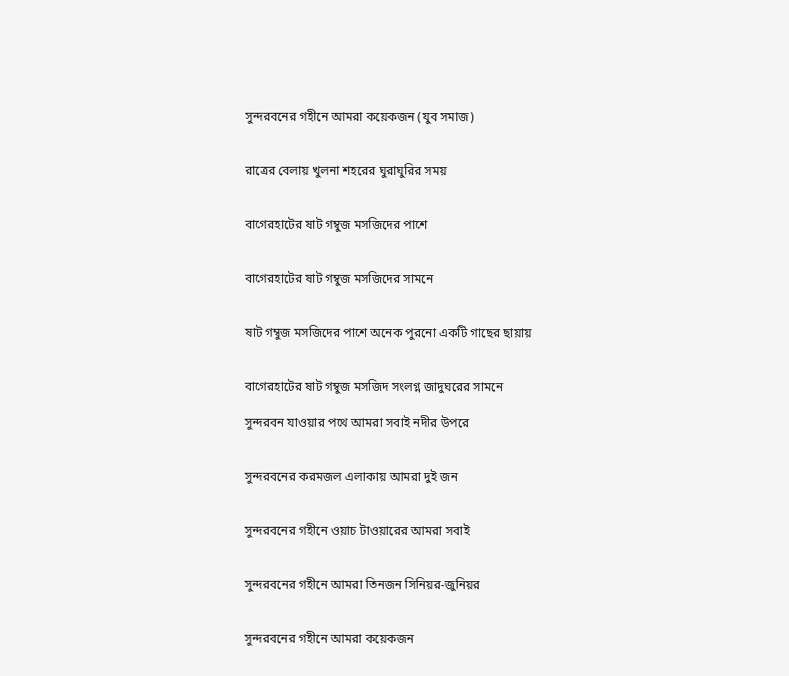সুন্দরবনের গহীনে আমরা কয়েকজন (যুব সমাজ)


রাত্রের বেলায় খুলনা শহরের ঘুরাঘুরির সময়


বাগেরহাটের ষাট গম্বুজ মসজিদের পাশে


বাগেরহাটের ষাট গম্বুজ মসজিদের সামনে


ষাট গম্বুজ মসজিদের পাশে অনেক পুরনো একটি গাছের ছায়ায়


বাগেরহাটের ষাট গম্বুজ মসজিদ সংলগ্ন জাদুঘরের সামনে

সুন্দরবন যাওয়ার পথে আমরা সবাই নদীর উপরে


সুন্দরবনের করমজল এলাকায় আমরা দুই জন


সুন্দরবনের গহীনে ওয়াচ টাওয়ারের আমরা সবাই


সুন্দরবনের গহীনে আমরা তিনজন সিনিয়র-জুনিয়র


সুন্দরবনের গহীনে আমরা কয়েকজন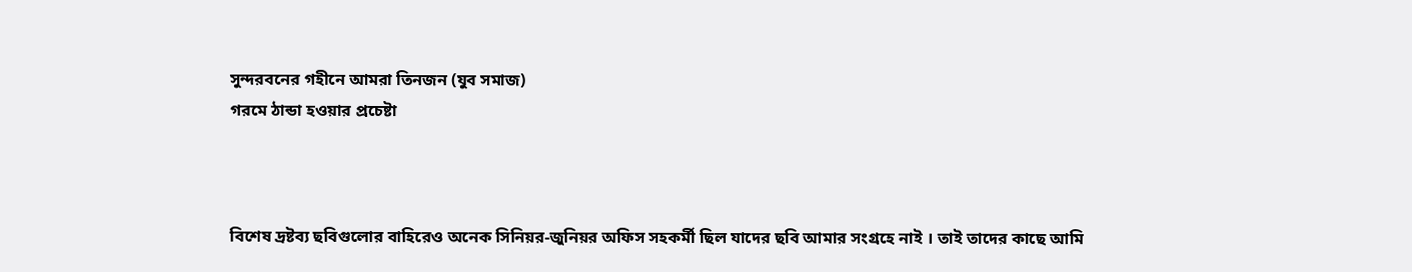সুন্দরবনের গহীনে আমরা তিনজন (যুব সমাজ)
গরমে ঠান্ডা হওয়ার প্রচেষ্টা



বিশেষ দ্রষ্টব্য ছবিগুলোর বাহিরেও অনেক সিনিয়র-জুনিয়র অফিস সহকর্মী ছিল যাদের ছবি আমার সংগ্রহে নাই । তাই তাদের কাছে আমি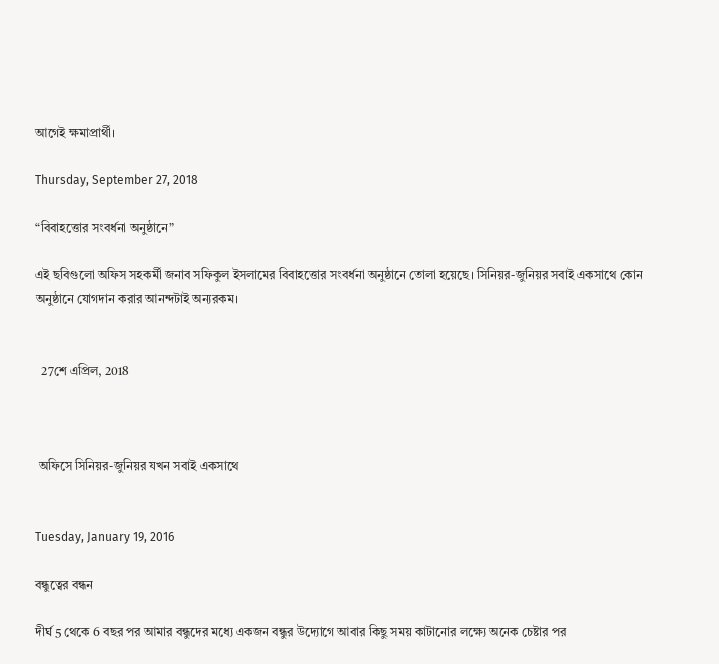আগেই ক্ষমাপ্রার্থী।

Thursday, September 27, 2018

“বিবাহত্তোর সংবর্ধনা অনুষ্ঠানে”

এই ছবিগুলো অফিস সহকর্মী জনাব সফিকুল ইসলামের বিবাহত্তোর সংবর্ধনা অনুষ্ঠানে তোলা হয়েছে। সিনিয়র-জুনিয়র সবাই একসাথে কোন অনুষ্ঠানে যোগদান করার আনন্দটাই অন্যরকম।


  27শে এপ্রিল, 2018



 অফিসে সিনিয়র-জুনিয়র যখন সবাই একসাথে


Tuesday, January 19, 2016

বন্ধুত্বের বন্ধন

দীর্ঘ 5 থেকে 6 বছর পর আমার বন্ধুদের মধ্যে একজন বন্ধুর উদ্যোগে আবার কিছু সময় কাটানোর লক্ষ্যে অনেক চেষ্টার পর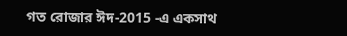গত রোজার ঈদ-2015 -এ একসাথ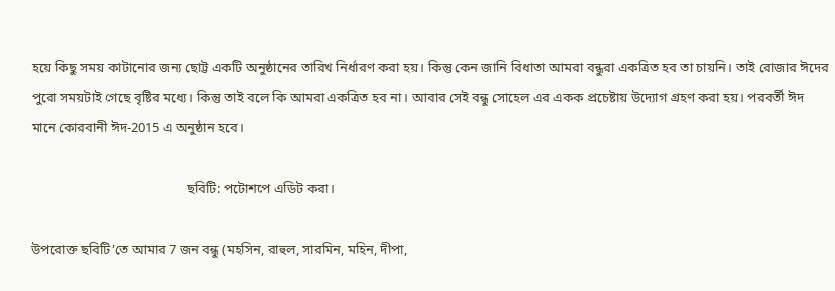হয়ে কিছু সময় কাটানোর জন্য ছোট্ট একটি অনুষ্ঠানের তারিখ নির্ধারণ করা হয়। কিন্তু কেন জানি বিধাতা আমরা বন্ধুরা একত্রিত হব তা চায়নি। তাই রোজার ঈদের পুরো সময়টাই গেছে বৃষ্টির মধ্যে। কিন্তু তাই বলে কি আমরা একত্রিত হব না। আবার সেই বন্ধু সোহেল এর একক প্রচেষ্টায় উদ্যোগ গ্রহণ করা হয়। পরবর্তী ঈদ মানে কোরবানী ঈদ-2015 এ অনুষ্ঠান হবে।

                                              ছবিটি: পটোশপে এডিট করা।

উপরোক্ত ছবিটি’তে আমার 7 জন বন্ধু (মহসিন, রাহুল, সারমিন, মহিন, দীপা,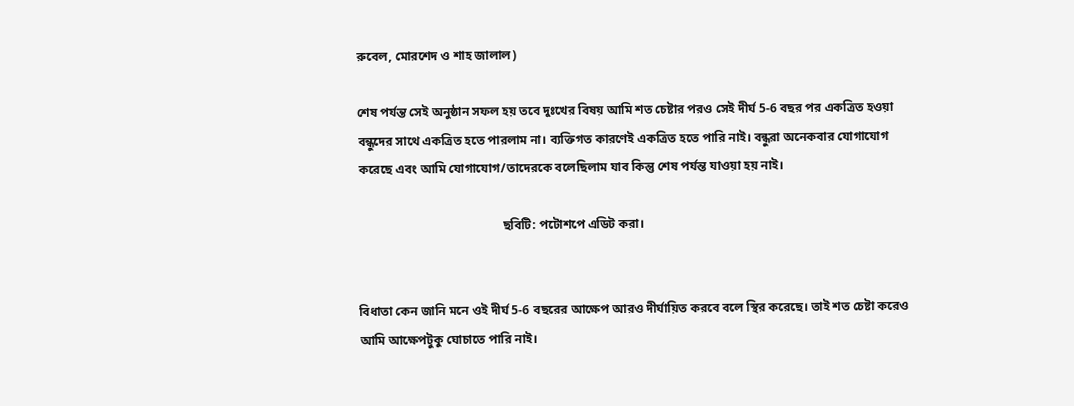রুবেল, মোরশেদ ও শাহ জালাল)

শেষ পর্যন্ত সেই অনুষ্ঠান সফল হয় তবে দুঃখের বিষয় আমি শত চেষ্টার পরও সেই দীর্ঘ 5-6 বছর পর একত্রিত হওয়া বন্ধুদের সাথে একত্রিত হতে পারলাম না। ব্যক্তিগত কারণেই একত্রিত হতে পারি নাই। বন্ধুরা অনেকবার যোগাযোগ করেছে এবং আমি যোগাযোগ/তাদেরকে বলেছিলাম যাব কিন্তু শেষ পর্যন্ত যাওয়া হয় নাই।

                                              ছবিটি: পটোশপে এডিট করা।


বিধাতা কেন জানি মনে ওই দীর্ঘ 5-6 বছরের আক্ষেপ আরও দীর্ঘায়িত করবে বলে স্থির করেছে। তাই শত চেষ্টা করেও আমি আক্ষেপটুকু ঘোচাতে পারি নাই।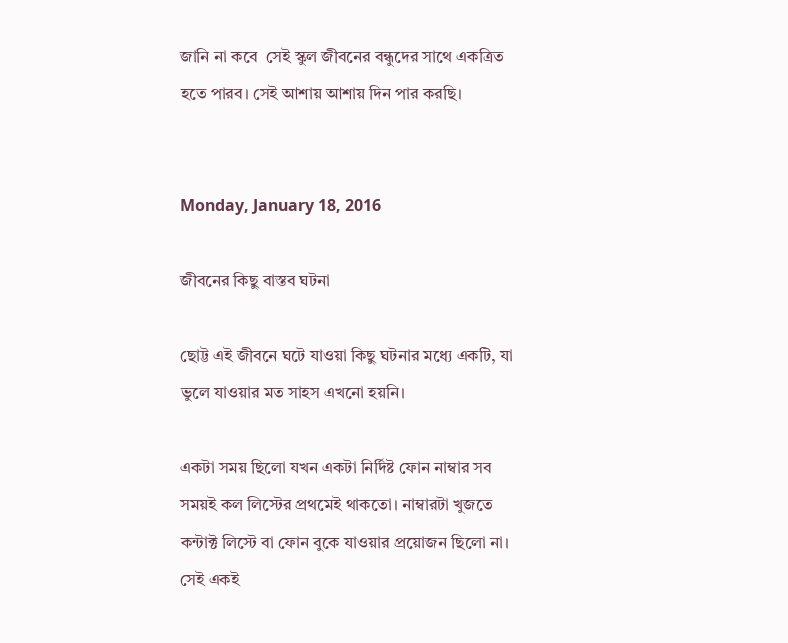জানি না কবে  সেই স্কুল জীবনের বন্ধুদের সাথে একত্রিত হতে পারব। সেই আশায় আশায় দিন পার করছি।


Monday, January 18, 2016

জীবনের কিছু বাস্তব ঘটনা

ছোট্ট এই জীবনে ঘটে যাওয়া কিছু ঘটনার মধ্যে একটি, যা ভুলে যাওয়ার মত সাহস এখনো হয়নি।

একটা সময় ছিলো যখন একটা নির্দিষ্ট ফোন নাম্বার সব সময়ই কল লিস্টের প্রথমেই থাকতো। নাম্বারটা খুজতে কন্টাক্ট লিস্টে বা ফোন বুকে যাওয়ার প্রয়োজন ছিলো না। সেই একই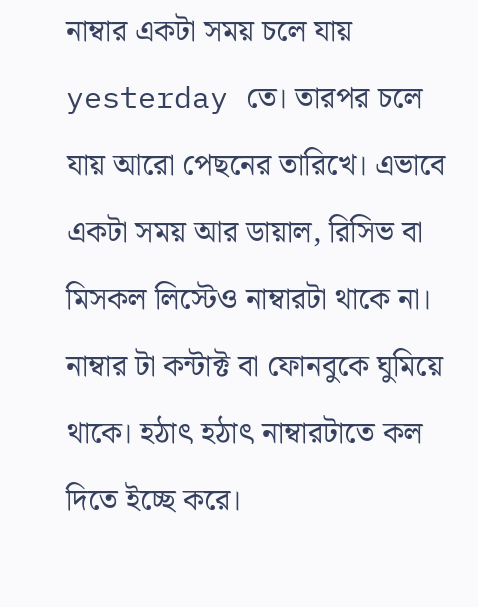নাম্বার একটা সময় চলে যায় yesterday তে। তারপর চলে যায় আরো পেছনের তারিখে। এভাবে একটা সময় আর ডায়াল, রিসিভ বা মিসকল লিস্টেও নাম্বারটা থাকে না। নাম্বার টা কন্টাক্ট বা ফোনবুকে ঘুমিয়ে থাকে। হঠাৎ হঠাৎ নাম্বারটাতে কল দিতে ইচ্ছে করে।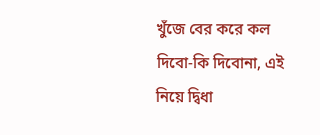খুঁজে বের করে কল দিবো-কি দিবোনা, এই নিয়ে দ্বিধা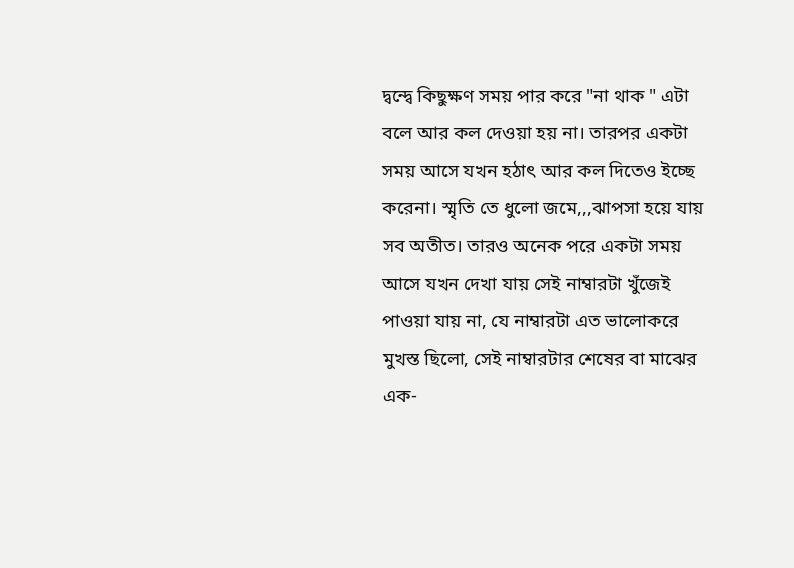দ্বন্দ্বে কিছুক্ষণ সময় পার করে "না থাক " এটা বলে আর কল দেওয়া হয় না। তারপর একটা সময় আসে যখন হঠাৎ আর কল দিতেও ইচ্ছে করেনা। স্মৃতি তে ধুলো জমে,,,ঝাপসা হয়ে যায় সব অতীত। তারও অনেক পরে একটা সময় আসে যখন দেখা যায় সেই নাম্বারটা খুঁজেই পাওয়া যায় না, যে নাম্বারটা এত ভালোকরে মুখস্ত ছিলো, সেই নাম্বারটার শেষের বা মাঝের এক-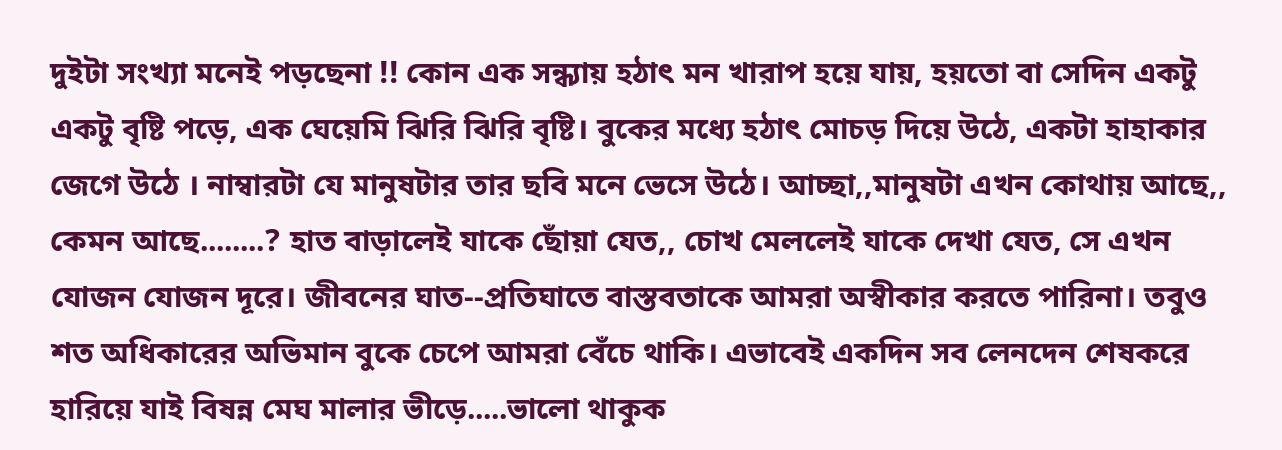দুইটা সংখ্যা মনেই পড়ছেনা !! কোন এক সন্ধ্যায় হঠাৎ মন খারাপ হয়ে যায়, হয়তো বা সেদিন একটু একটু বৃষ্টি পড়ে, এক ঘেয়েমি ঝিরি ঝিরি বৃষ্টি। বুকের মধ্যে হঠাৎ মোচড় দিয়ে উঠে, একটা হাহাকার জেগে উঠে । নাম্বারটা যে মানুষটার তার ছবি মনে ভেসে উঠে। আচ্ছা,,মানুষটা এখন কোথায় আছে,, কেমন আছে........? হাত বাড়ালেই যাকে ছোঁয়া যেত,, চোখ মেললেই যাকে দেখা যেত, সে এখন যোজন যোজন দূরে। জীবনের ঘাত--প্রতিঘাতে বাস্তবতাকে আমরা অস্বীকার করতে পারিনা। তবুও শত অধিকারের অভিমান বুকে চেপে আমরা বেঁচে থাকি। এভাবেই একদিন সব লেনদেন শেষকরে হারিয়ে যাই বিষন্ন মেঘ মালার ভীড়ে.....ভালো থাকুক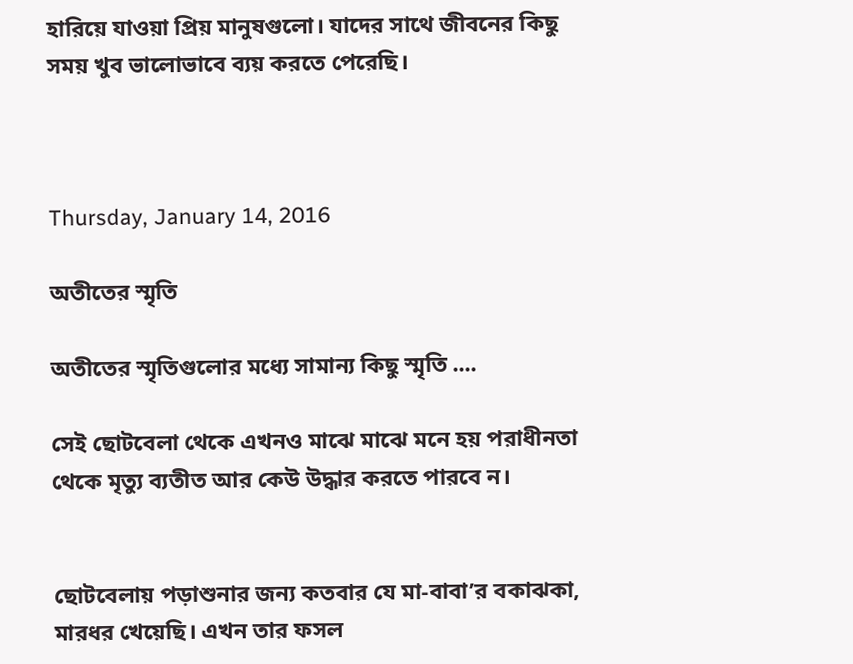হারিয়ে যাওয়া প্রিয় মানুষগুলো। যাদের সাথে জীবনের কিছু সময় খুব ভালোভাবে ব্যয় করতে পেরেছি।



Thursday, January 14, 2016

অতীতের স্মৃতি

অতীতের স্মৃতিগুলোর মধ্যে সামান্য কিছু স্মৃতি ....

সেই ছোটবেলা থেকে এখনও মাঝে মাঝে মনে হয় পরাধীনতা থেকে মৃত্যু ব্যতীত আর কেউ উদ্ধার করতে পারবে ন।


ছোটবেলায় পড়াশুনার জন্য কতবার যে মা-বাবা’র বকাঝকা, মারধর খেয়েছি। এখন তার ফসল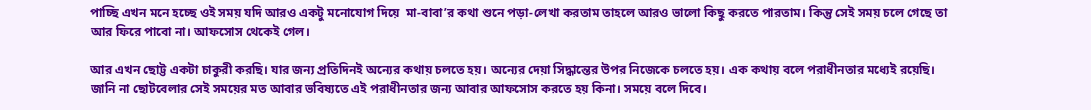পাচ্ছি এখন মনে হচ্ছে ওই সময় যদি আরও একটু মনোযোগ দিয়ে  মা-বাবা’র কথা শুনে পড়া-লেখা করতাম তাহলে আরও ভালো কিছু করতে পারতাম। কিন্তু সেই সময় চলে গেছে তা আর ফিরে পাবো না। আফসোস থেকেই গেল।

আর এখন ছোট্ট একটা চাকুরী করছি। যার জন্য প্রতিদিনই অন্যের কথায় চলতে হয়। অন্যের দেয়া সিদ্ধান্তের উপর নিজেকে চলতে হয়। এক কথায় বলে পরাধীনতার মধ্যেই রয়েছি। জানি না ছোটবেলার সেই সময়ের মত আবার ভবিষ্যতে এই পরাধীনতার জন্য আবার আফসোস করতে হয় কিনা। সময়ে বলে দিবে।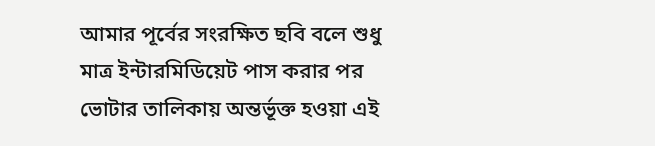আমার পূর্বের সংরক্ষিত ছবি বলে শুধু মাত্র ইন্টারমিডিয়েট পাস করার পর ভোটার তালিকায় অন্তর্ভূক্ত হওয়া এই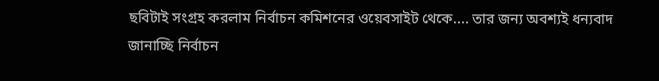ছবিটাই সংগ্রহ করলাম নির্বাচন কমিশনের ওয়েবসাইট থেকে.... তার জন্য অবশ্যই ধন্যবাদ জানাচ্ছি নির্বাচন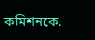কমিশনকে.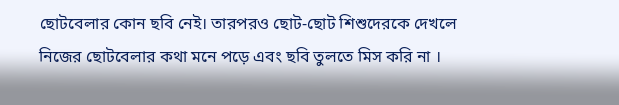ছোটবেলার কোন ছবি নেই। তারপরও ছোট-ছোট শিশুদেরকে দেখলে নিজের ছোটবেলার কথা মনে পড়ে এবং ছবি তুলতে মিস করি না ।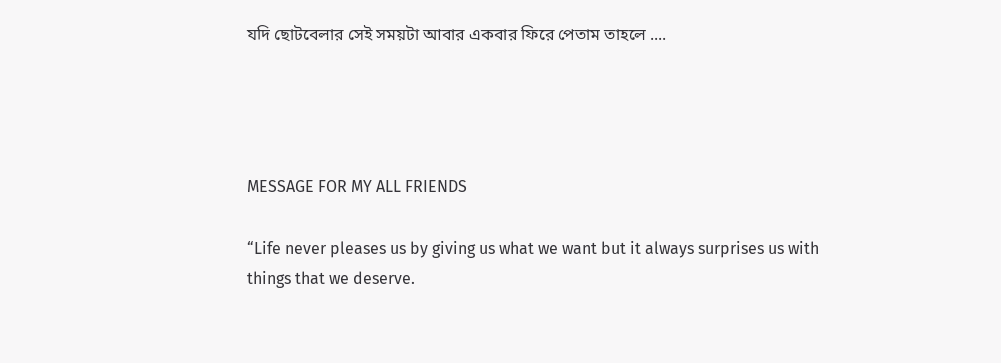যদি ছোটবেলার সেই সময়টা আবার একবার ফিরে পেতাম তাহলে ....




MESSAGE FOR MY ALL FRIENDS

“Life never pleases us by giving us what we want but it always surprises us with things that we deserve.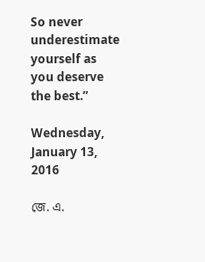So never underestimate yourself as you deserve the best.”

Wednesday, January 13, 2016

জে. এ.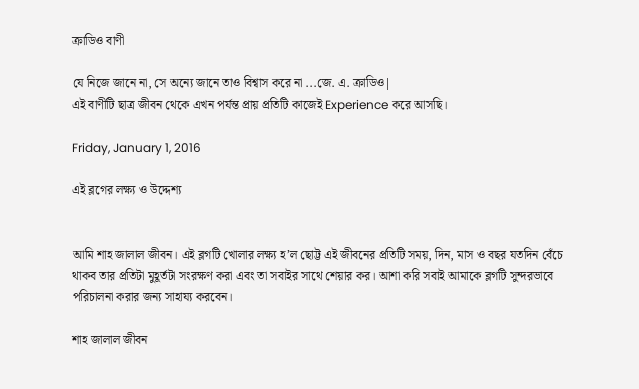ক্রাডিও বাণী

যে নিজে জানে না, সে অন্যে জানে তাও বিশ্বাস করে না ...জে. এ. ক্রাডিও|
এই বাণীটি ছাত্র জীবন থেকে এখন পর্যন্ত প্রায় প্রতিটি কাজেই Experience করে আসছি।

Friday, January 1, 2016

এই ব্লগের লক্ষ্য ও উদ্দেশ্য


আমি শাহ জালাল জীবন। এই ব্লগটি খোলার লক্ষ্য হ’ল ছোট্ট এই জীবনের প্রতিটি সময়, দিন, মাস ও বছর যতদিন বেঁচে থাকব তার প্রতিটা মুহূর্তটা সংরক্ষণ করা এবং তা সবাইর সাথে শেয়ার কর। আশা করি সবাই আমাকে ব্লগটি সুন্দরভাবে পরিচালনা করার জন্য সাহায্য করবেন।

শাহ জালাল জীবন